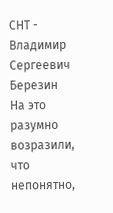СНТ - Владимир Сергеевич Березин
На это разумно возразили, что непонятно,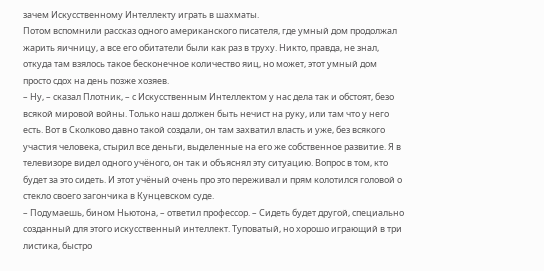зачем Искусственному Интеллекту играть в шахматы.
Потом вспомнили рассказ одного американского писателя, где умный дом продолжал жарить яичницу, а все его обитатели были как раз в труху. Никто, правда, не знал, откуда там взялось такое бесконечное количество яиц, но может, этот умный дом просто сдох на день позже хозяев.
– Ну, – сказал Плотник, – с Искусственным Интеллектом у нас дела так и обстоят, безо всякой мировой войны. Только наш должен быть нечист на руку, или там что у него есть. Вот в Сколково давно такой создали, он там захватил власть и уже, без всякого участия человека, стырил все деньги, выделенные на его же собственное развитие. Я в телевизоре видел одного учёного, он так и объяснял эту ситуацию. Вопрос в том, кто будет за это сидеть. И этот учёный очень про это переживал и прям колотился головой о стекло своего загончика в Кунцевском суде.
– Подумаешь, бином Ньютона, – ответил профессор. – Сидеть будет другой, специально созданный для этого искусственный интеллект. Туповатый, но хорошо играющий в три листика, быстро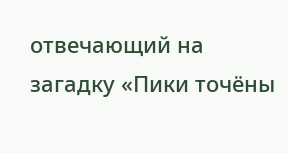отвечающий на загадку «Пики точёны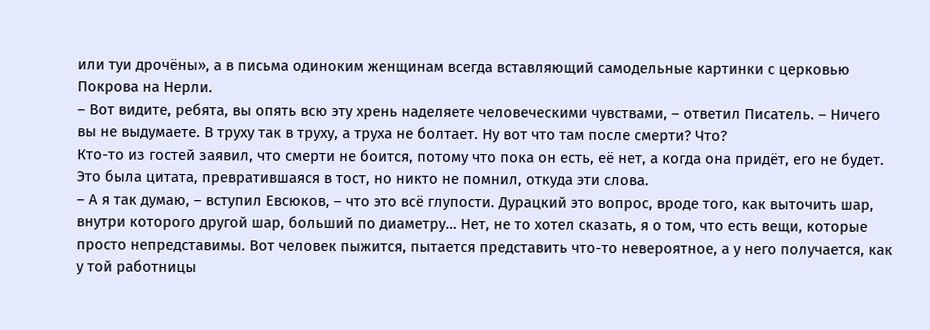или туи дрочёны», а в письма одиноким женщинам всегда вставляющий самодельные картинки с церковью Покрова на Нерли.
– Вот видите, ребята, вы опять всю эту хрень наделяете человеческими чувствами, – ответил Писатель. – Ничего вы не выдумаете. В труху так в труху, а труха не болтает. Ну вот что там после смерти? Что?
Кто-то из гостей заявил, что смерти не боится, потому что пока он есть, её нет, а когда она придёт, его не будет. Это была цитата, превратившаяся в тост, но никто не помнил, откуда эти слова.
– А я так думаю, – вступил Евсюков, – что это всё глупости. Дурацкий это вопрос, вроде того, как выточить шар, внутри которого другой шар, больший по диаметру… Нет, не то хотел сказать, я о том, что есть вещи, которые просто непредставимы. Вот человек пыжится, пытается представить что-то невероятное, а у него получается, как у той работницы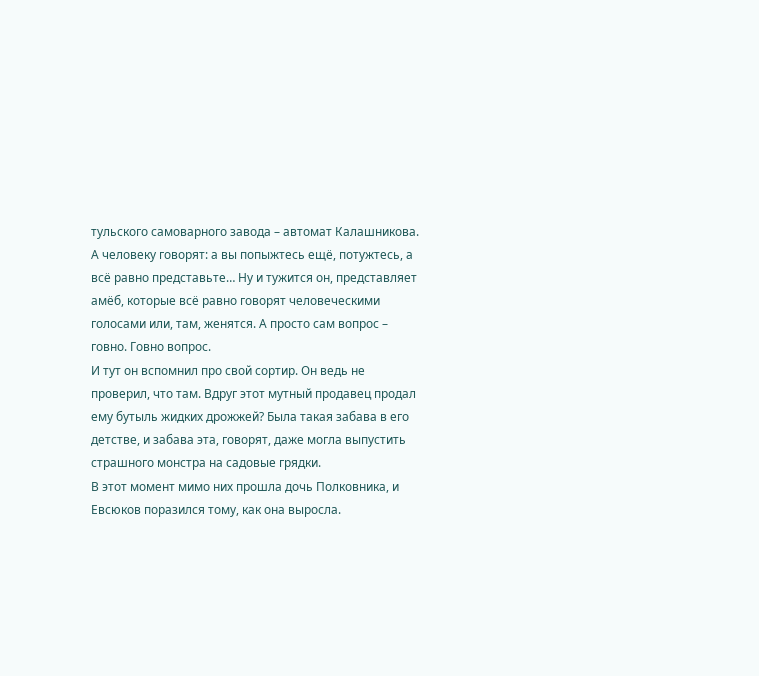тульского самоварного завода – автомат Калашникова. А человеку говорят: а вы попыжтесь ещё, потужтесь, а всё равно представьте… Ну и тужится он, представляет амёб, которые всё равно говорят человеческими голосами или, там, женятся. А просто сам вопрос – говно. Говно вопрос.
И тут он вспомнил про свой сортир. Он ведь не проверил, что там. Вдруг этот мутный продавец продал ему бутыль жидких дрожжей? Была такая забава в его детстве, и забава эта, говорят, даже могла выпустить страшного монстра на садовые грядки.
В этот момент мимо них прошла дочь Полковника, и Евсюков поразился тому, как она выросла.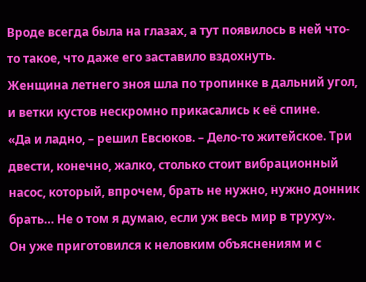Вроде всегда была на глазах, а тут появилось в ней что-то такое, что даже его заставило вздохнуть.
Женщина летнего зноя шла по тропинке в дальний угол, и ветки кустов нескромно прикасались к её спине.
«Да и ладно, – решил Евсюков. – Дело-то житейское. Три двести, конечно, жалко, столько стоит вибрационный насос, который, впрочем, брать не нужно, нужно донник брать… Не о том я думаю, если уж весь мир в труху».
Он уже приготовился к неловким объяснениям и с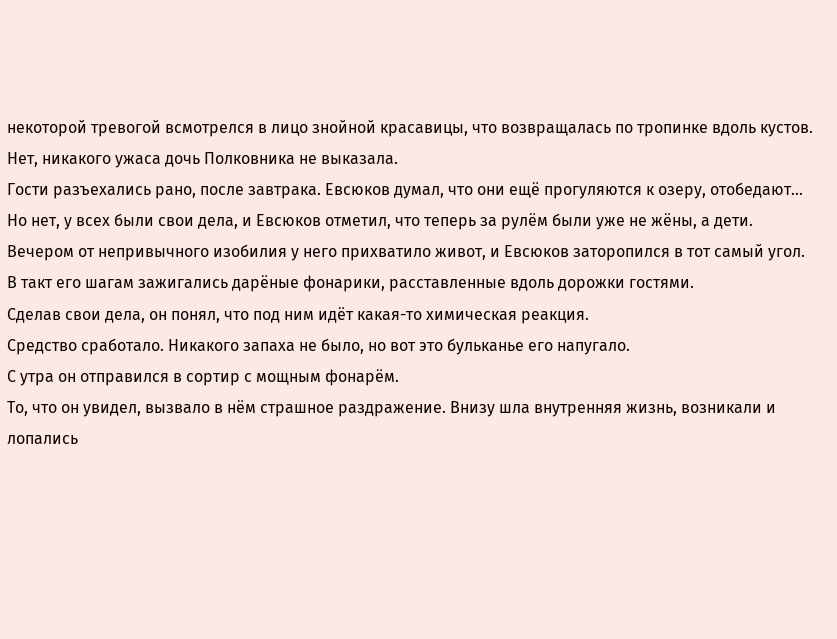некоторой тревогой всмотрелся в лицо знойной красавицы, что возвращалась по тропинке вдоль кустов. Нет, никакого ужаса дочь Полковника не выказала.
Гости разъехались рано, после завтрака. Евсюков думал, что они ещё прогуляются к озеру, отобедают… Но нет, у всех были свои дела, и Евсюков отметил, что теперь за рулём были уже не жёны, а дети.
Вечером от непривычного изобилия у него прихватило живот, и Евсюков заторопился в тот самый угол. В такт его шагам зажигались дарёные фонарики, расставленные вдоль дорожки гостями.
Сделав свои дела, он понял, что под ним идёт какая-то химическая реакция.
Средство сработало. Никакого запаха не было, но вот это бульканье его напугало.
С утра он отправился в сортир с мощным фонарём.
То, что он увидел, вызвало в нём страшное раздражение. Внизу шла внутренняя жизнь, возникали и лопались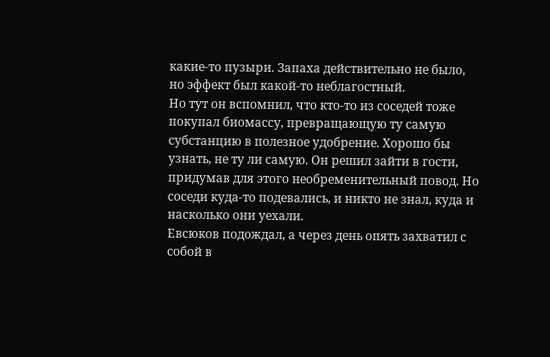какие-то пузыри. Запаха действительно не было, но эффект был какой-то неблагостный.
Но тут он вспомнил, что кто-то из соседей тоже покупал биомассу, превращающую ту самую субстанцию в полезное удобрение. Хорошо бы узнать, не ту ли самую. Он решил зайти в гости, придумав для этого необременительный повод. Но соседи куда-то подевались, и никто не знал, куда и насколько они уехали.
Евсюков подождал, а через день опять захватил с собой в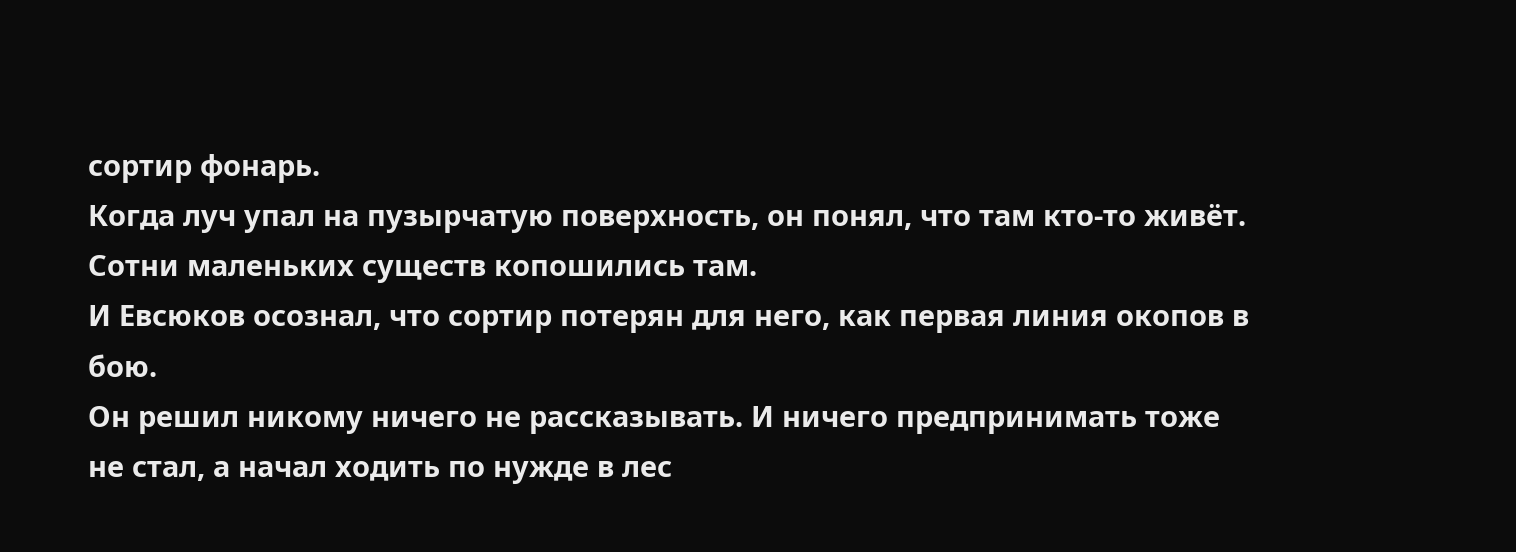сортир фонарь.
Когда луч упал на пузырчатую поверхность, он понял, что там кто-то живёт. Сотни маленьких существ копошились там.
И Евсюков осознал, что сортир потерян для него, как первая линия окопов в бою.
Он решил никому ничего не рассказывать. И ничего предпринимать тоже не стал, а начал ходить по нужде в лес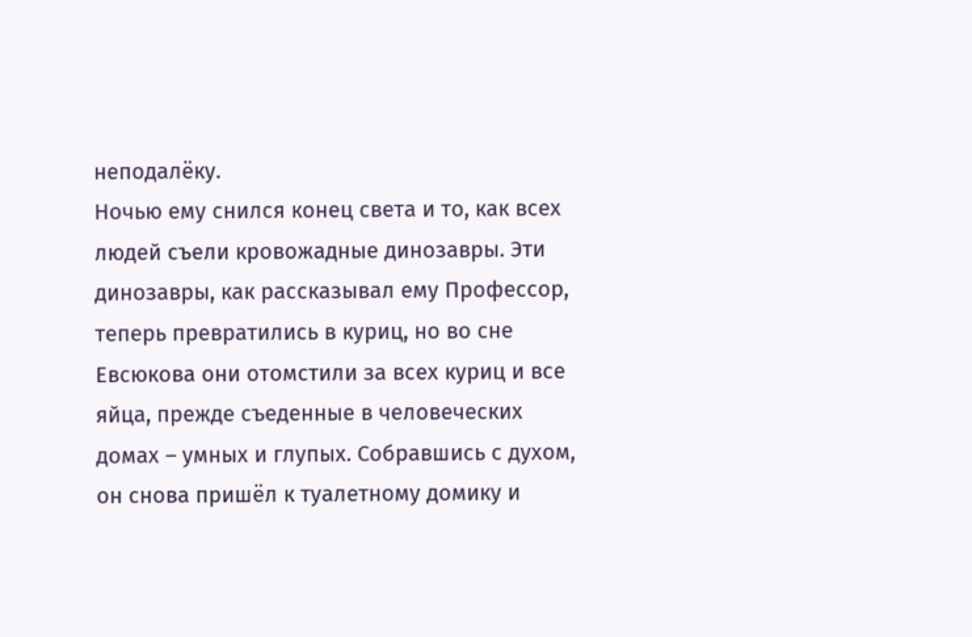неподалёку.
Ночью ему снился конец света и то, как всех людей съели кровожадные динозавры. Эти динозавры, как рассказывал ему Профессор, теперь превратились в куриц, но во сне Евсюкова они отомстили за всех куриц и все яйца, прежде съеденные в человеческих домах – умных и глупых. Собравшись с духом, он снова пришёл к туалетному домику и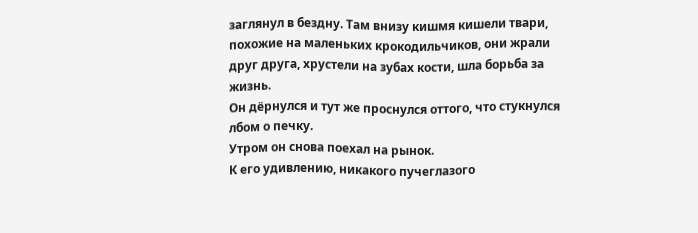заглянул в бездну. Там внизу кишмя кишели твари, похожие на маленьких крокодильчиков, они жрали друг друга, хрустели на зубах кости, шла борьба за жизнь.
Он дёрнулся и тут же проснулся оттого, что стукнулся лбом о печку.
Утром он снова поехал на рынок.
К его удивлению, никакого пучеглазого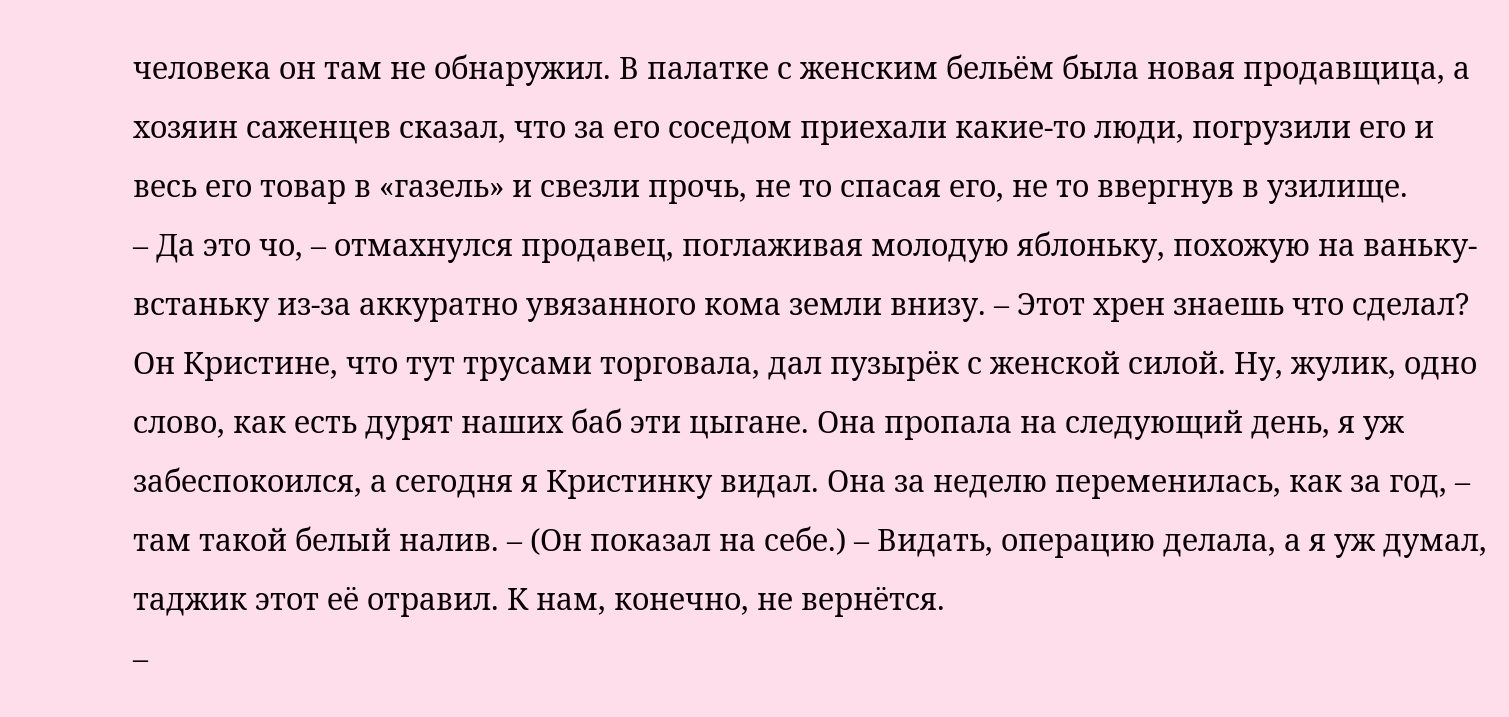человека он там не обнаружил. В палатке с женским бельём была новая продавщица, а хозяин саженцев сказал, что за его соседом приехали какие-то люди, погрузили его и весь его товар в «газель» и свезли прочь, не то спасая его, не то ввергнув в узилище.
– Да это чо, – отмахнулся продавец, поглаживая молодую яблоньку, похожую на ваньку-встаньку из-за аккуратно увязанного кома земли внизу. – Этот хрен знаешь что сделал? Он Кристине, что тут трусами торговала, дал пузырёк с женской силой. Ну, жулик, одно слово, как есть дурят наших баб эти цыгане. Она пропала на следующий день, я уж забеспокоился, а сегодня я Кристинку видал. Она за неделю переменилась, как за год, – там такой белый налив. – (Он показал на себе.) – Видать, операцию делала, а я уж думал, таджик этот её отравил. К нам, конечно, не вернётся.
–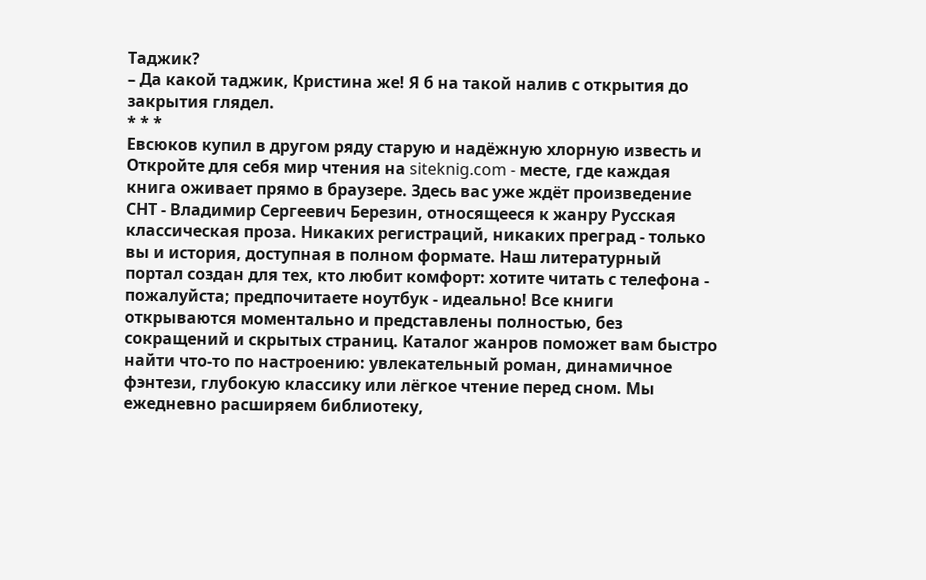Таджик?
– Да какой таджик, Кристина же! Я б на такой налив с открытия до закрытия глядел.
* * *
Евсюков купил в другом ряду старую и надёжную хлорную известь и
Откройте для себя мир чтения на siteknig.com - месте, где каждая книга оживает прямо в браузере. Здесь вас уже ждёт произведение СНТ - Владимир Сергеевич Березин, относящееся к жанру Русская классическая проза. Никаких регистраций, никаких преград - только вы и история, доступная в полном формате. Наш литературный портал создан для тех, кто любит комфорт: хотите читать с телефона - пожалуйста; предпочитаете ноутбук - идеально! Все книги открываются моментально и представлены полностью, без сокращений и скрытых страниц. Каталог жанров поможет вам быстро найти что-то по настроению: увлекательный роман, динамичное фэнтези, глубокую классику или лёгкое чтение перед сном. Мы ежедневно расширяем библиотеку,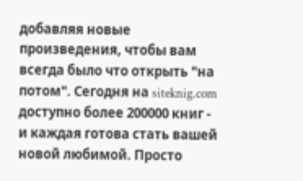добавляя новые произведения, чтобы вам всегда было что открыть "на потом". Сегодня на siteknig.com доступно более 200000 книг - и каждая готова стать вашей новой любимой. Просто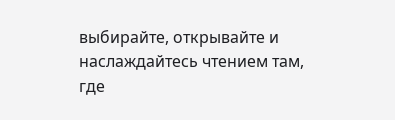выбирайте, открывайте и наслаждайтесь чтением там, где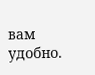вам удобно.